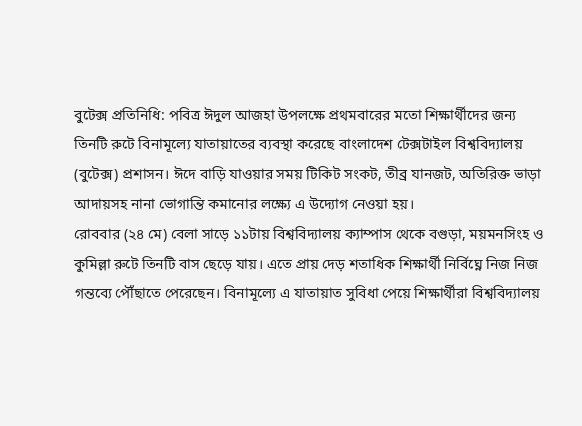বুটেক্স প্রতিনিধি: পবিত্র ঈদুল আজহা উপলক্ষে প্রথমবারের মতো শিক্ষার্থীদের জন্য তিনটি রুটে বিনামূল্যে যাতায়াতের ব্যবস্থা করেছে বাংলাদেশ টেক্সটাইল বিশ্ববিদ্যালয় (বুটেক্স) প্রশাসন। ঈদে বাড়ি যাওয়ার সময় টিকিট সংকট, তীব্র যানজট, অতিরিক্ত ভাড়া আদায়সহ নানা ভোগান্তি কমানোর লক্ষ্যে এ উদ্যোগ নেওয়া হয়।
রোববার (২৪ মে) বেলা সাড়ে ১১টায় বিশ্ববিদ্যালয় ক্যাম্পাস থেকে বগুড়া, ময়মনসিংহ ও কুমিল্লা রুটে তিনটি বাস ছেড়ে যায়। এতে প্রায় দেড় শতাধিক শিক্ষার্থী নির্বিঘ্নে নিজ নিজ গন্তব্যে পৌঁছাতে পেরেছেন। বিনামূল্যে এ যাতায়াত সুবিধা পেয়ে শিক্ষার্থীরা বিশ্ববিদ্যালয়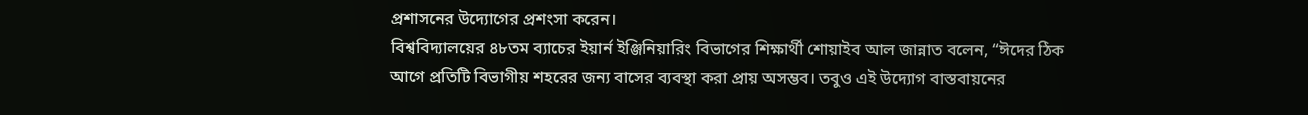প্রশাসনের উদ্যোগের প্রশংসা করেন।
বিশ্ববিদ্যালয়ের ৪৮তম ব্যাচের ইয়ার্ন ইঞ্জিনিয়ারিং বিভাগের শিক্ষার্থী শোয়াইব আল জান্নাত বলেন, “ঈদের ঠিক আগে প্রতিটি বিভাগীয় শহরের জন্য বাসের ব্যবস্থা করা প্রায় অসম্ভব। তবুও এই উদ্যোগ বাস্তবায়নের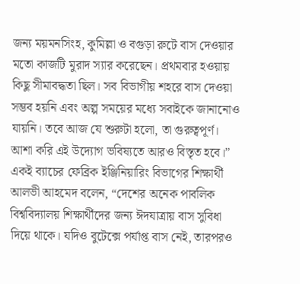জন্য ময়মনসিংহ, কুমিল্লা ও বগুড়া রুটে বাস দেওয়ার মতো কাজটি মুরাদ স্যার করেছেন। প্রথমবার হওয়ায় কিছু সীমাবদ্ধতা ছিল। সব বিভাগীয় শহরে বাস দেওয়া সম্ভব হয়নি এবং অল্প সময়ের মধ্যে সবাইকে জানানোও যায়নি। তবে আজ যে শুরুটা হলো, তা গুরুত্বপূর্ণ। আশা করি এই উদ্যোগ ভবিষ্যতে আরও বিস্তৃত হবে।”
একই ব্যাচের ফেব্রিক ইঞ্জিনিয়ারিং বিভাগের শিক্ষার্থী আলভী আহমেদ বলেন, “দেশের অনেক পাবলিক বিশ্ববিদ্যালয় শিক্ষার্থীদের জন্য ঈদযাত্রায় বাস সুবিধা দিয়ে থাকে। যদিও বুটেক্সে পর্যাপ্ত বাস নেই, তারপরও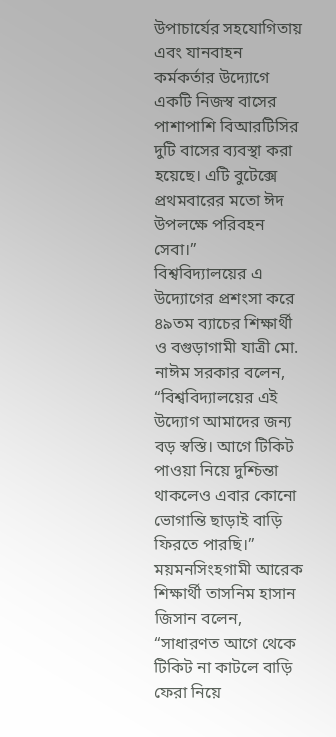উপাচার্যের সহযোগিতায় এবং যানবাহন কর্মকর্তার উদ্যোগে একটি নিজস্ব বাসের পাশাপাশি বিআরটিসির দুটি বাসের ব্যবস্থা করা হয়েছে। এটি বুটেক্সে প্রথমবারের মতো ঈদ উপলক্ষে পরিবহন সেবা।”
বিশ্ববিদ্যালয়ের এ উদ্যোগের প্রশংসা করে ৪৯তম ব্যাচের শিক্ষার্থী ও বগুড়াগামী যাত্রী মো. নাঈম সরকার বলেন, “বিশ্ববিদ্যালয়ের এই উদ্যোগ আমাদের জন্য বড় স্বস্তি। আগে টিকিট পাওয়া নিয়ে দুশ্চিন্তা থাকলেও এবার কোনো ভোগান্তি ছাড়াই বাড়ি ফিরতে পারছি।”
ময়মনসিংহগামী আরেক শিক্ষার্থী তাসনিম হাসান জিসান বলেন, “সাধারণত আগে থেকে টিকিট না কাটলে বাড়ি ফেরা নিয়ে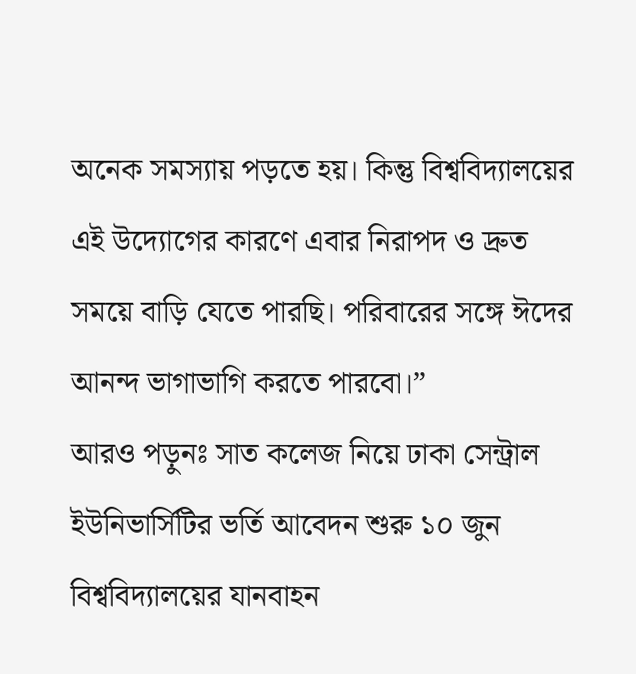অনেক সমস্যায় পড়তে হয়। কিন্তু বিশ্ববিদ্যালয়ের এই উদ্যোগের কারণে এবার নিরাপদ ও দ্রুত সময়ে বাড়ি যেতে পারছি। পরিবারের সঙ্গে ঈদের আনন্দ ভাগাভাগি করতে পারবো।”
আরও পড়ুনঃ সাত কলেজ নিয়ে ঢাকা সেন্ট্রাল ইউনিভার্সিটির ভর্তি আবেদন শুরু ১০ জুন
বিশ্ববিদ্যালয়ের যানবাহন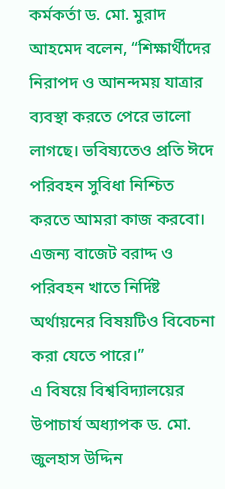কর্মকর্তা ড. মো. মুরাদ আহমেদ বলেন, “শিক্ষার্থীদের নিরাপদ ও আনন্দময় যাত্রার ব্যবস্থা করতে পেরে ভালো লাগছে। ভবিষ্যতেও প্রতি ঈদে পরিবহন সুবিধা নিশ্চিত করতে আমরা কাজ করবো। এজন্য বাজেট বরাদ্দ ও পরিবহন খাতে নির্দিষ্ট অর্থায়নের বিষয়টিও বিবেচনা করা যেতে পারে।”
এ বিষয়ে বিশ্ববিদ্যালয়ের উপাচার্য অধ্যাপক ড. মো. জুলহাস উদ্দিন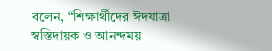বলেন, “শিক্ষার্থীদের ঈদযাত্রা স্বস্তিদায়ক ও আনন্দময়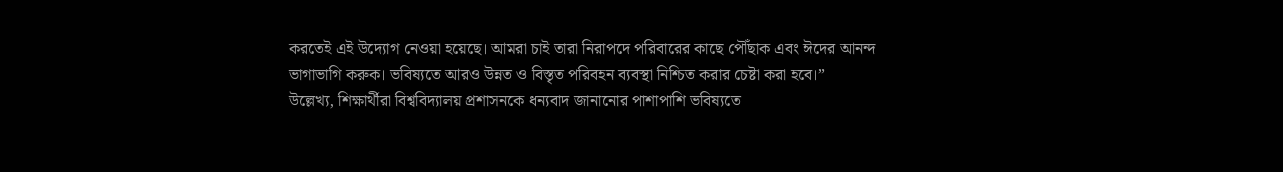করতেই এই উদ্যোগ নেওয়া হয়েছে। আমরা চাই তারা নিরাপদে পরিবারের কাছে পৌঁছাক এবং ঈদের আনন্দ ভাগাভাগি করুক। ভবিষ্যতে আরও উন্নত ও বিস্তৃত পরিবহন ব্যবস্থা নিশ্চিত করার চেষ্টা করা হবে।”
উল্লেখ্য, শিক্ষার্থীরা বিশ্ববিদ্যালয় প্রশাসনকে ধন্যবাদ জানানোর পাশাপাশি ভবিষ্যতে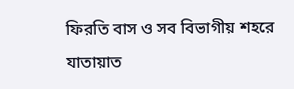ফিরতি বাস ও সব বিভাগীয় শহরে যাতায়াত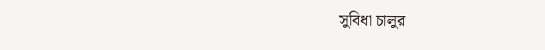সুবিধা চালুর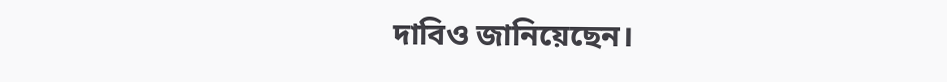দাবিও জানিয়েছেন।